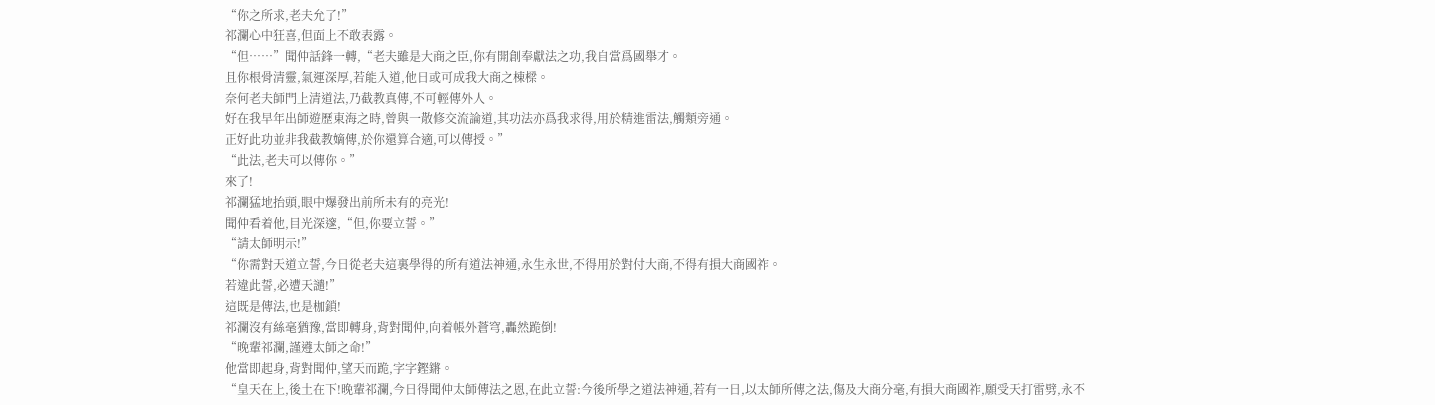“你之所求,老夫允了!”
祁瀾心中狂喜,但面上不敢表露。
“但……”聞仲話鋒一轉,“老夫雖是大商之臣,你有開創奉獻法之功,我自當爲國舉才。
且你根骨清靈,氣運深厚,若能入道,他日或可成我大商之棟樑。
奈何老夫師門上清道法,乃截教真傳,不可輕傳外人。
好在我早年出師遊歷東海之時,曾與一散修交流論道,其功法亦爲我求得,用於精進雷法,觸類旁通。
正好此功並非我截教嫡傳,於你還算合適,可以傳授。”
“此法,老夫可以傳你。”
來了!
祁瀾猛地抬頭,眼中爆發出前所未有的亮光!
聞仲看着他,目光深邃,“但,你要立誓。”
“請太師明示!”
“你需對天道立誓,今日從老夫這裏學得的所有道法神通,永生永世,不得用於對付大商,不得有損大商國祚。
若違此誓,必遭天譴!”
這既是傳法,也是枷鎖!
祁瀾沒有絲毫猶豫,當即轉身,背對聞仲,向着帳外蒼穹,轟然跪倒!
“晚輩祁瀾,謹遵太師之命!”
他當即起身,背對聞仲,望天而跪,字字鏗鏘。
“皇天在上,後土在下!晚輩祁瀾,今日得聞仲太師傳法之恩,在此立誓:今後所學之道法神通,若有一日,以太師所傳之法,傷及大商分毫,有損大商國祚,願受天打雷劈,永不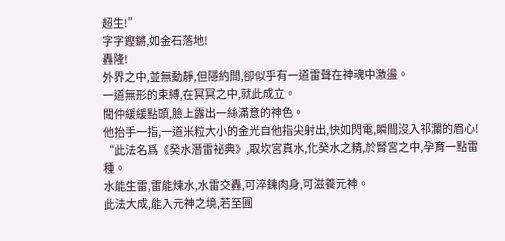超生!”
字字鏗鏘,如金石落地!
轟隆!
外界之中,並無動靜,但隱約間,卻似乎有一道雷聲在神魂中激盪。
一道無形的束縛,在冥冥之中,就此成立。
聞仲緩緩點頭,臉上露出一絲滿意的神色。
他抬手一指,一道米粒大小的金光自他指尖射出,快如閃電,瞬間沒入祁瀾的眉心!
“此法名爲《癸水潛雷祕典》,取坎宮真水,化癸水之精,於腎宮之中,孕育一點雷種。
水能生雷,雷能煉水,水雷交轟,可淬鍊肉身,可滋養元神。
此法大成,能入元神之境,若至圓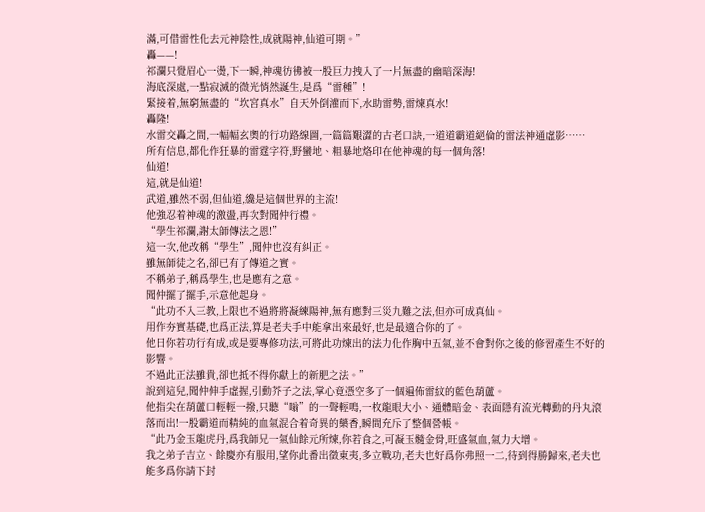滿,可借雷性化去元神陰性,成就陽神,仙道可期。”
轟——!
祁瀾只覺眉心一燙,下一瞬,神魂彷彿被一股巨力拽入了一片無盡的幽暗深海!
海底深處,一點寂滅的微光悄然誕生,是爲“雷種”!
緊接着,無窮無盡的“坎宮真水”自天外倒灌而下,水助雷勢,雷煉真水!
轟隆!
水雷交轟之間,一幅幅玄奧的行功路線圖,一篇篇艱澀的古老口訣,一道道霸道絕倫的雷法神通虛影……
所有信息,都化作狂暴的雷霆字符,野蠻地、粗暴地烙印在他神魂的每一個角落!
仙道!
這,就是仙道!
武道,雖然不弱,但仙道,纔是這個世界的主流!
他強忍着神魂的激盪,再次對聞仲行禮。
“學生祁瀾,謝太師傳法之恩!”
這一次,他改稱“學生”,聞仲也沒有糾正。
雖無師徒之名,卻已有了傳道之實。
不稱弟子,稱爲學生,也是應有之意。
聞仲擺了擺手,示意他起身。
“此功不入三教,上限也不過將將凝練陽神,無有應對三災九難之法,但亦可成真仙。
用作夯實基礎,也爲正法,算是老夫手中能拿出來最好,也是最適合你的了。
他日你若功行有成,或是要專修功法,可將此功煉出的法力化作胸中五氣,並不會對你之後的修習產生不好的影響。
不過此正法雖貴,卻也抵不得你獻上的新肥之法。”
說到這兒,聞仲伸手虛握,引動芥子之法,掌心竟憑空多了一個遍佈雷紋的藍色葫蘆。
他指尖在葫蘆口輕輕一撥,只聽“嗡”的一聲輕鳴,一枚龍眼大小、通體暗金、表面隱有流光轉動的丹丸滾落而出!一股霸道而精純的血氣混合着奇異的藥香,瞬間充斥了整個營帳。
“此乃金玉龍虎丹,爲我師兄一氣仙餘元所煉,你若食之,可凝玉髓金骨,旺盛氣血,氣力大增。
我之弟子吉立、餘慶亦有服用,望你此番出徵東夷,多立戰功,老夫也好爲你弗照一二,待到得勝歸來,老夫也能多爲你請下封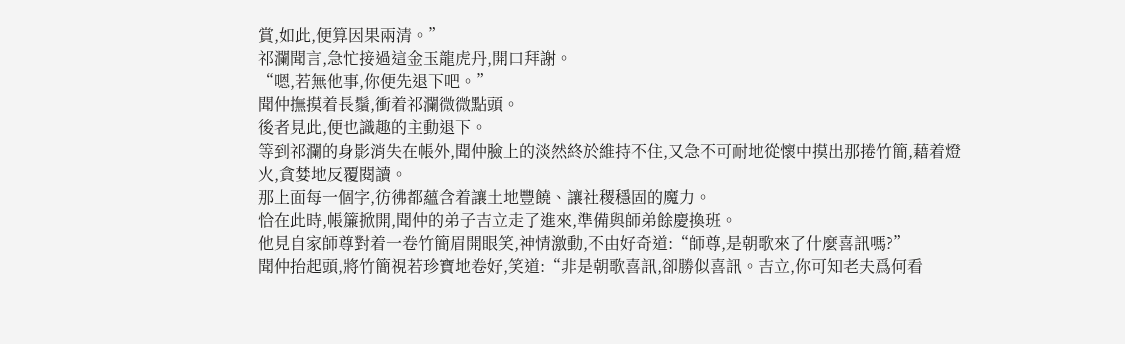賞,如此,便算因果兩清。”
祁瀾聞言,急忙接過這金玉龍虎丹,開口拜謝。
“嗯,若無他事,你便先退下吧。”
聞仲撫摸着長鬚,衝着祁瀾微微點頭。
後者見此,便也識趣的主動退下。
等到祁瀾的身影消失在帳外,聞仲臉上的淡然終於維持不住,又急不可耐地從懷中摸出那捲竹簡,藉着燈火,貪婪地反覆閱讀。
那上面每一個字,彷彿都蘊含着讓土地豐饒、讓社稷穩固的魔力。
恰在此時,帳簾掀開,聞仲的弟子吉立走了進來,準備與師弟餘慶換班。
他見自家師尊對着一卷竹簡眉開眼笑,神情激動,不由好奇道:“師尊,是朝歌來了什麼喜訊嗎?”
聞仲抬起頭,將竹簡視若珍寶地卷好,笑道:“非是朝歌喜訊,卻勝似喜訊。吉立,你可知老夫爲何看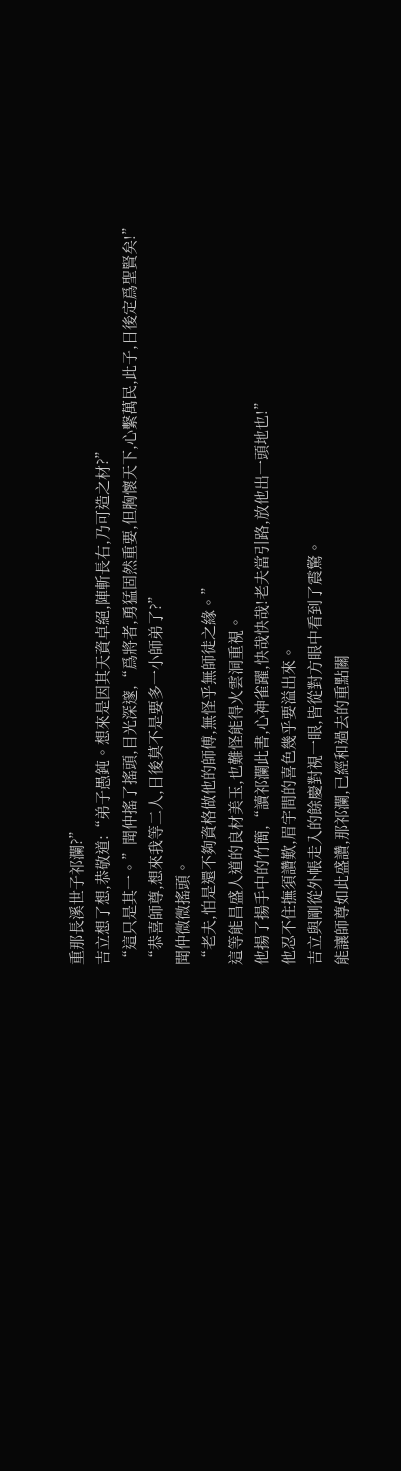重那長溪世子祁瀾?”
吉立想了想,恭敬道:“弟子愚鈍。想來是因其天資卓絕,陣斬長右,乃可造之材?”
“這只是其一。”聞仲搖了搖頭,目光深邃,“爲將者,勇猛固然重要,但胸懷天下,心繫萬民,此子,日後定爲聖賢矣!”
“恭喜師尊,想來我等二人,日後莫不是要多一小師弟了?”
聞仲微微搖頭。
“老夫,怕是還不夠資格做他的師傅,無怪乎無師徒之緣。”
這等能昌盛人道的良材美玉,也難怪能得火雲洞重視。
他揚了揚手中的竹簡,“讀祁瀾此書,心神雀躍,快哉快哉!老夫當引路,放他出一頭地也!”
他忍不住撫須讚歎,眉宇間的喜色幾乎要溢出來。
吉立與剛從外帳走入的餘慶對視一眼,皆從對方眼中看到了震驚。
能讓師尊如此盛讚,那祁瀾,已經和過去的重點關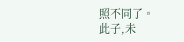照不同了。
此子,未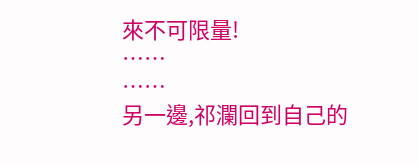來不可限量!
……
……
另一邊,祁瀾回到自己的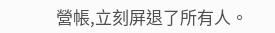營帳,立刻屏退了所有人。